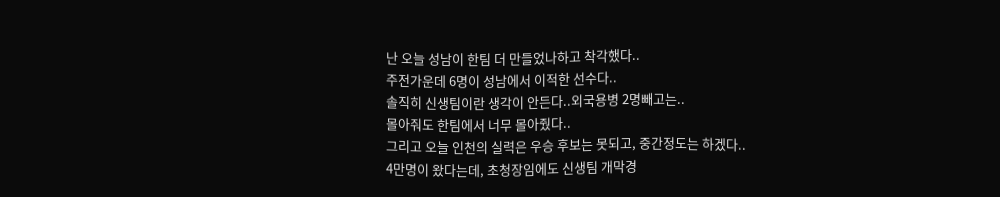난 오늘 성남이 한팀 더 만들었나하고 착각했다..
주전가운데 6명이 성남에서 이적한 선수다..
솔직히 신생팀이란 생각이 안든다..외국용병 2명빼고는..
몰아줘도 한팀에서 너무 몰아줬다..
그리고 오늘 인천의 실력은 우승 후보는 못되고, 중간정도는 하겠다..
4만명이 왔다는데, 초청장임에도 신생팀 개막경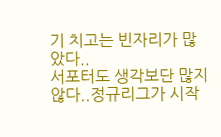기 치고는 빈자리가 많았다..
서포터도 생각보단 많지 않다..정규리그가 시작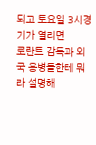되고 토요일 3시경기가 열리면
로란트 감독과 외국 용병들한테 뭐라 설명해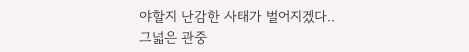야할지 난감한 사태가 벌어지겠다..
그넓은 관중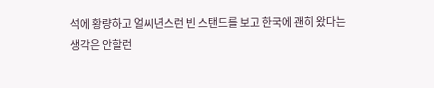석에 황량하고 얼씨년스런 빈 스탠드를 보고 한국에 괜히 왔다는
생각은 안할런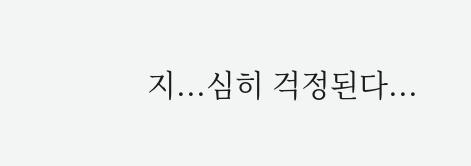지...심히 걱정된다...